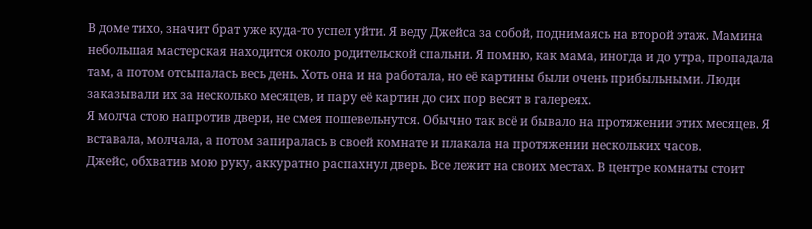В доме тихо, значит брат уже куда-то успел уйти. Я веду Джейса за собой, поднимаясь на второй этаж. Мамина небольшая мастерская находится около родительской спальни. Я помню, как мама, иногда и до утра, пропадала там, а потом отсыпалась весь день. Хоть она и на работала, но её картины были очень прибыльными. Люди заказывали их за несколько месяцев, и пару её картин до сих пор весят в галереях.
Я молча стою напротив двери, не смея пошевельнутся. Обычно так всё и бывало на протяжении этих месяцев. Я вставала, молчала, а потом запиралась в своей комнате и плакала на протяжении нескольких часов.
Джейс, обхватив мою руку, аккуратно распахнул дверь. Все лежит на своих местах. В центре комнаты стоит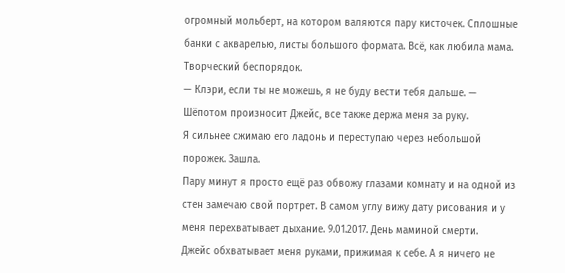огромный мольберт, на котором валяются пару кисточек. Сплошные банки с акварелью, листы большого формата. Всё, как любила мама. Творческий беспорядок.
— Клэри, если ты не можешь, я не буду вести тебя дальше. — Шёпотом произносит Джейс, все также держа меня за руку.
Я сильнее сжимаю его ладонь и переступаю через небольшой порожек. Зашла.
Пару минут я просто ещё раз обвожу глазами комнату и на одной из стен замечаю свой портрет. В самом углу вижу дату рисования и у меня перехватывает дыхание. 9.01.2017. День маминой смерти.
Джейс обхватывает меня руками, прижимая к себе. А я ничего не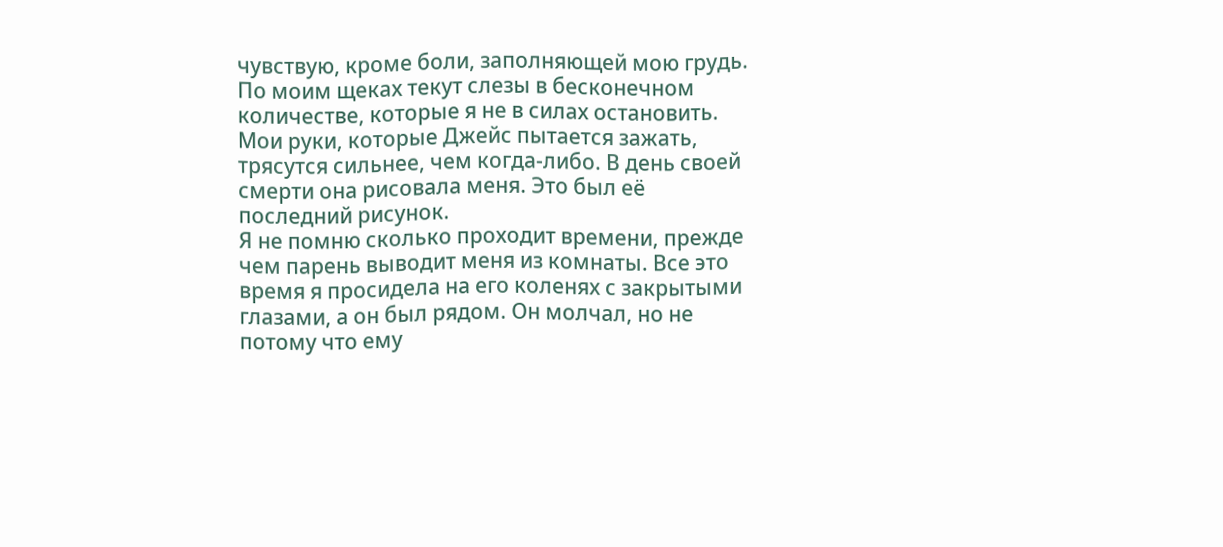чувствую, кроме боли, заполняющей мою грудь. По моим щеках текут слезы в бесконечном количестве, которые я не в силах остановить. Мои руки, которые Джейс пытается зажать, трясутся сильнее, чем когда-либо. В день своей смерти она рисовала меня. Это был её последний рисунок.
Я не помню сколько проходит времени, прежде чем парень выводит меня из комнаты. Все это время я просидела на его коленях с закрытыми глазами, а он был рядом. Он молчал, но не потому что ему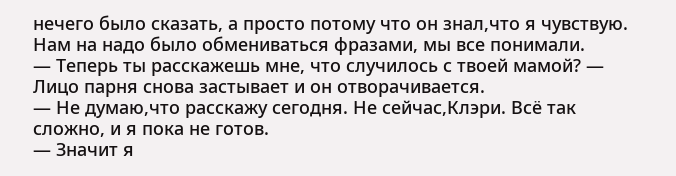нечего было сказать, а просто потому что он знал,что я чувствую. Нам на надо было обмениваться фразами, мы все понимали.
— Теперь ты расскажешь мне, что случилось с твоей мамой? — Лицо парня снова застывает и он отворачивается.
— Не думаю,что расскажу сегодня. Не сейчас,Клэри. Всё так сложно, и я пока не готов.
— Значит я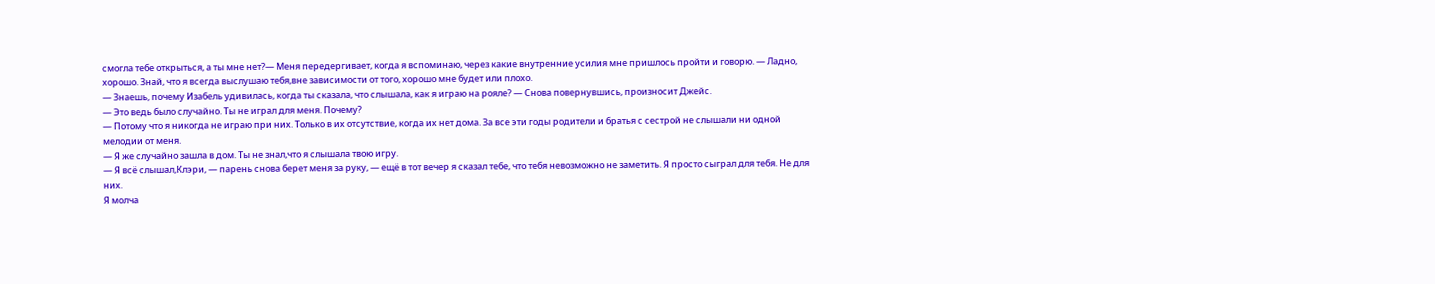смогла тебе открыться, а ты мне нет?— Меня передергивает, когда я вспоминаю, через какие внутренние усилия мне пришлось пройти и говорю. — Ладно, хорошо. Знай, что я всегда выслушаю тебя,вне зависимости от того, хорошо мне будет или плохо.
— Знаешь, почему Изабель удивилась, когда ты сказала, что слышала, как я играю на рояле? — Снова повернувшись, произносит Джейс.
— Это ведь было случайно. Ты не играл для меня. Почему?
— Потому что я никогда не играю при них. Только в их отсутствие, когда их нет дома. За все эти годы родители и братья с сестрой не слышали ни одной мелодии от меня.
— Я же случайно зашла в дом. Ты не знал,что я слышала твою игру.
— Я всё слышал,Клэри, — парень снова берет меня за руку, — ещё в тот вечер я сказал тебе, что тебя невозможно не заметить. Я просто сыграл для тебя. Не для них.
Я молча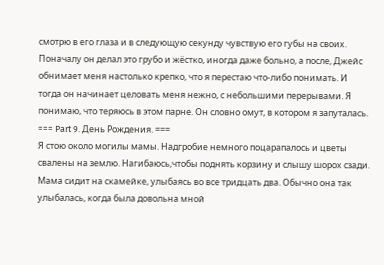смотрю в его глаза и в следующую секунду чувствую его губы на своих. Поначалу он делал это грубо и жёстко, иногда даже больно, а после, Джейс обнимает меня настолько крепко, что я перестаю что-либо понимать. И тогда он начинает целовать меня нежно, с небольшими перерывами. Я понимаю, что теряюсь в этом парне. Он словно омут, в котором я запуталась.
=== Part 9. День Рождения. ===
Я стою около могилы мамы. Надгробие немного поцарапалось и цветы свалены на землю. Нагибаюсь,чтобы поднять корзину и слышу шорох сзади.
Мама сидит на скамейке, улыбаясь во все тридцать два. Обычно она так улыбалась, когда была довольна мной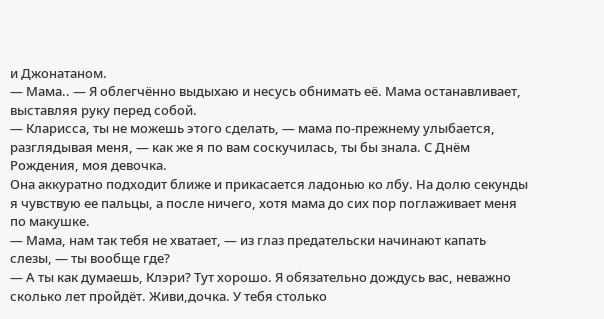и Джонатаном.
— Мама.. — Я облегчённо выдыхаю и несусь обнимать её. Мама останавливает, выставляя руку перед собой.
— Кларисса, ты не можешь этого сделать, — мама по-прежнему улыбается, разглядывая меня, — как же я по вам соскучилась, ты бы знала. С Днём Рождения, моя девочка.
Она аккуратно подходит ближе и прикасается ладонью ко лбу. На долю секунды я чувствую ее пальцы, а после ничего, хотя мама до сих пор поглаживает меня по макушке.
— Мама, нам так тебя не хватает, — из глаз предательски начинают капать слезы, — ты вообще где?
— А ты как думаешь, Клэри? Тут хорошо. Я обязательно дождусь вас, неважно сколько лет пройдёт. Живи,дочка. У тебя столько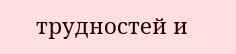трудностей и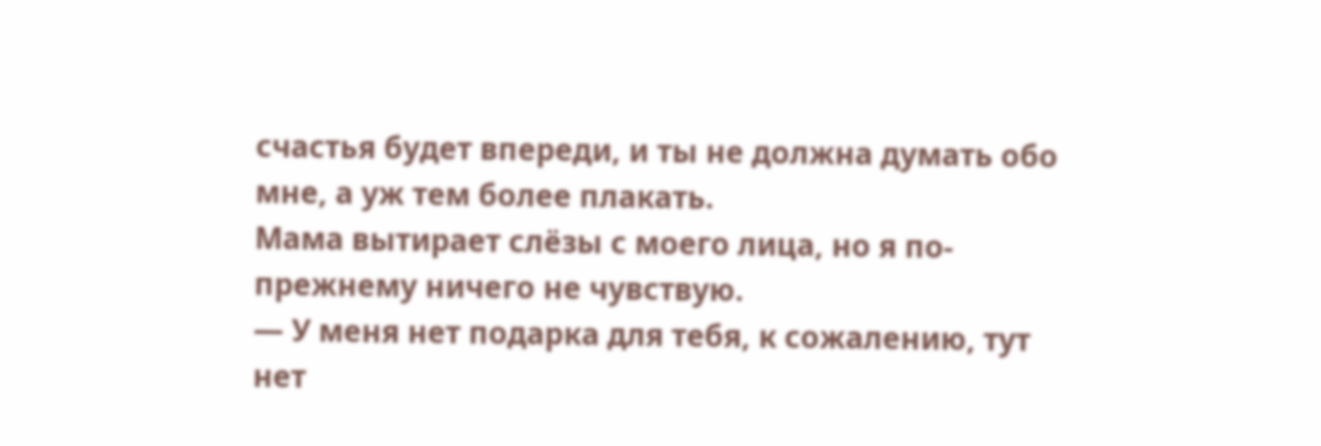счастья будет впереди, и ты не должна думать обо мне, а уж тем более плакать.
Мама вытирает слёзы с моего лица, но я по-прежнему ничего не чувствую.
— У меня нет подарка для тебя, к сожалению, тут нет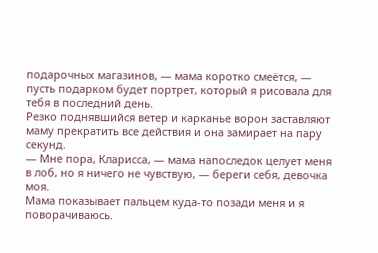подарочных магазинов, — мама коротко смеётся, — пусть подарком будет портрет, который я рисовала для тебя в последний день.
Резко поднявшийся ветер и карканье ворон заставляют маму прекратить все действия и она замирает на пару секунд.
— Мне пора, Кларисса, — мама напоследок целует меня в лоб, но я ничего не чувствую, — береги себя, девочка моя.
Мама показывает пальцем куда-то позади меня и я поворачиваюсь.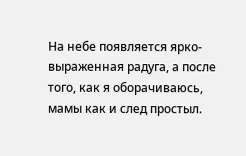На небе появляется ярко-выраженная радуга, а после того, как я оборачиваюсь, мамы как и след простыл.